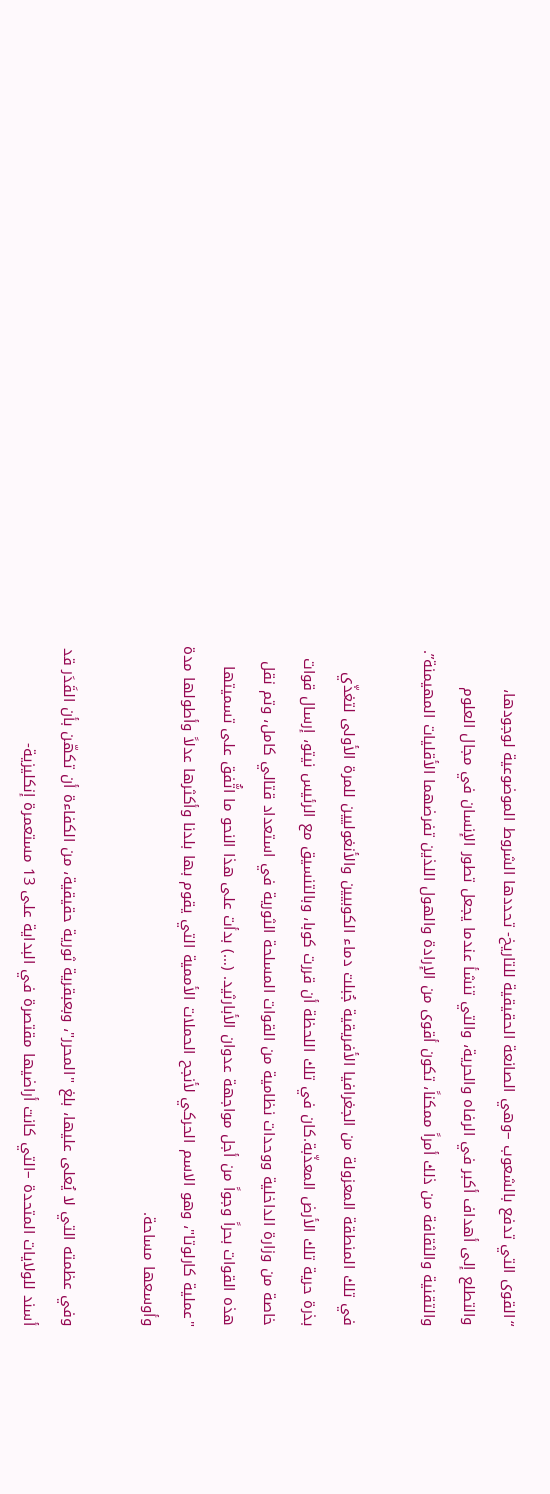“القوى التي تدفع بالشعوب –وهي الصانعة الحقيقية للتاريخ- تحددها الشروط الموضوعية لوجودها، والتطلع إلى أهداف أكبر في الرفاه والحرية، والتي تنشأ عندما يجعل تطور الإنسان في مجال العلوم والتقنية والثقافة من ذلك أمراً ممكناً، تكون أقوى من الإرادة والهول اللذين تفرضهما الأقليات المهيمنة”.

في تلك المنطقة المعزولة من الجغرافيا الأفريقية جُبلت دماء الكوبيين والأنغوليين للمرة الأولى لتغذّي بذرة حرية تلك الأرض المعذّبة.كان في تلك اللحظة أن قررت كوبا، وبالتنسيق مع الرئيس نيتو، إرسال قوات خاصة من وزارة الداخلية ووحدات نظامية من القوات المسلحة الثورية في استعداد قتالي كامل، وتم نقل هذه القوات بحراً وجواً من أجل مواجهة عدوان الأبارثيد. (…) بدأت على هذا النحو ما اتُّفق على تسميتها "عملية كارلوتا"، وهو الاسم الحركي لأنجح الحملات الأممية التي يقوم بها بلدنا وأكثرها عدلاً وأطولها مدة وأوسعها مساحة.

وفي عظمته التي لا يُعلى عليها، بلغ "المحرر"، وبعبقرية ثورية حقيقية، من الكفاءة أن تكهّن بأن القَدَر قد أسند للولايات المتحدة –التي كانت أراضيها مقتصرة في البداية على 13 مستعمرة إنكليزية-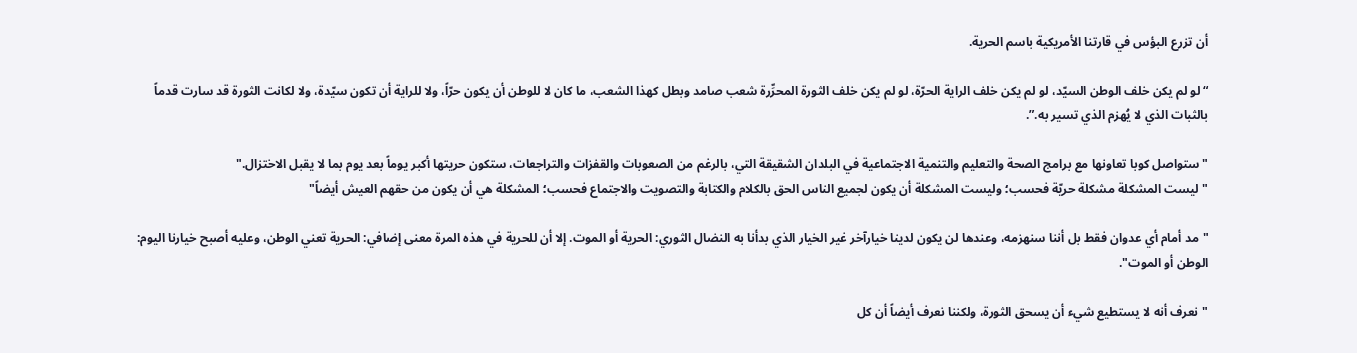أن تزرع البؤس في قارتنا الأمريكية باسم الحرية.

“ لو لم يكن خلف الوطن السيّد، لو لم يكن خلف الراية الحرّة، لو لم يكن خلف الثورة المحرِّرة شعب صامد وبطل كهذا الشعب، ما كان لا للوطن أن يكون حرّاً، ولا للراية أن تكون سيّدة، ولا لكانت الثورة قد سارت قدماً بالثبات الذي لا يُهزم الذي تسير به.”.

"ستواصل كوبا تعاونها مع برامج الصحة والتعليم والتنمية الاجتماعية في البلدان الشقيقة التي، بالرغم من الصعوبات والقفزات والتراجعات، ستكون حريتها أكبر يوماً بعد يوم بما لا يقبل الاختزال."
"ليست المشكلة مشكلة حريّة فحسب؛ وليست المشكلة أن يكون لجميع الناس الحق بالكلام والكتابة والتصويت والاجتماع فحسب؛ المشكلة هي أن يكون من حقهم العيش أيضاً"

"مد أمام أي عدوان فقط بل أننا سنهزمه، وعندها لن يكون لدينا خيارآخر غير الخيار الذي بدأنا به النضال الثوري: الحرية أو الموت. إلا أن للحرية في هذه المرة معنى إضافي: الحرية تعني الوطن، وعليه أصبح خيارنا اليوم: الوطن أو الموت".

"نعرف أنه لا يستطيع شيء أن يسحق الثورة، ولكننا نعرف أيضاً أن كل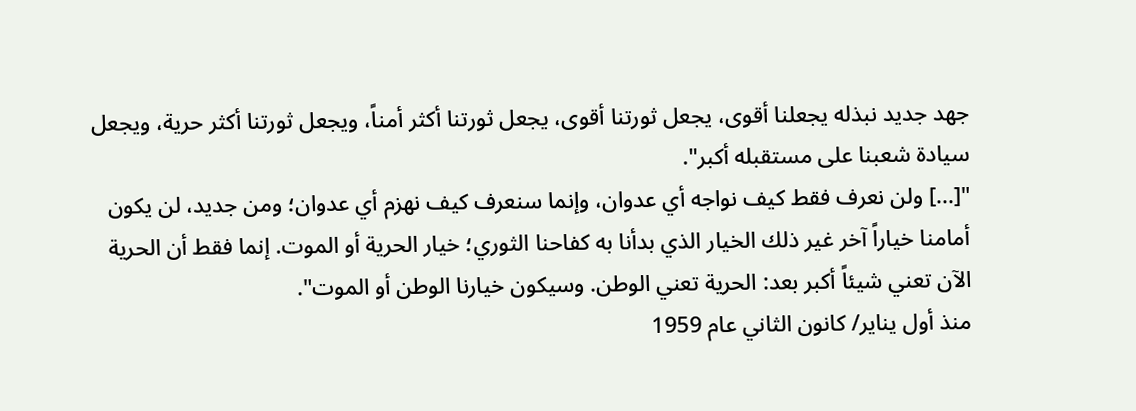جهد جديد نبذله يجعلنا أقوى، يجعل ثورتنا أقوى، يجعل ثورتنا أكثر أمناً، ويجعل ثورتنا أكثر حرية، ويجعل سيادة شعبنا على مستقبله أكبر".
"[...] ولن نعرف فقط كيف نواجه أي عدوان، وإنما سنعرف كيف نهزم أي عدوان؛ ومن جديد، لن يكون أمامنا خياراً آخر غير ذلك الخيار الذي بدأنا به كفاحنا الثوري؛ خيار الحرية أو الموت. إنما فقط أن الحرية الآن تعني شيئاً أكبر بعد: الحرية تعني الوطن. وسيكون خيارنا الوطن أو الموت".
منذ أول يناير/ كانون الثاني عام 1959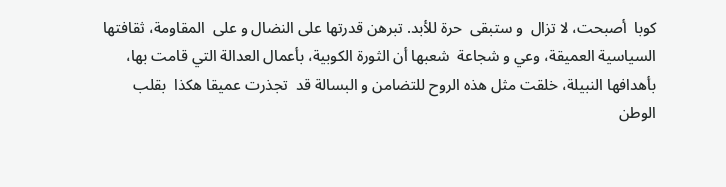كوبا  أصبحت، لا تزال  و ستبقى  حرة للأبد. تبرهن قدرتها على النضال و على  المقاومة، ثقافتها السياسية العميقة، وعي و شجاعة  شعبها أن الثورة الكوبية، بأعمال العدالة التي قامت بها، بأهدافها النبيلة، خلقت مثل هذه الروح للتضامن و البسالة قد  تجذرت عميقا هكذا  بقلب الوطن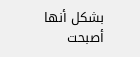بشكل أنها أصبحت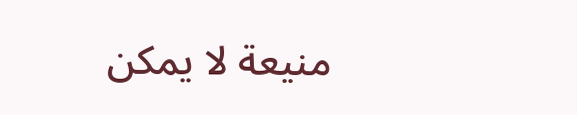منيعة لا يمكن